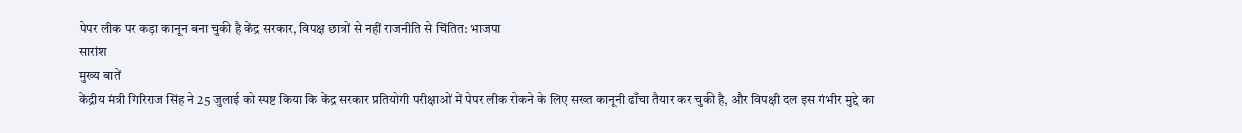पेपर लीक पर कड़ा कानून बना चुकी है केंद्र सरकार, विपक्ष छात्रों से नहीं राजनीति से चिंतित: भाजपा
सारांश
मुख्य बातें
केंद्रीय मंत्री गिरिराज सिंह ने 25 जुलाई को स्पष्ट किया कि केंद्र सरकार प्रतियोगी परीक्षाओं में पेपर लीक रोकने के लिए सख्त कानूनी ढाँचा तैयार कर चुकी है, और विपक्षी दल इस गंभीर मुद्दे का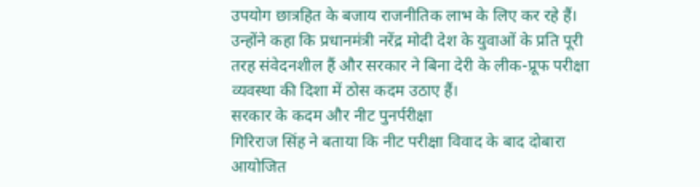उपयोग छात्रहित के बजाय राजनीतिक लाभ के लिए कर रहे हैं। उन्होंने कहा कि प्रधानमंत्री नरेंद्र मोदी देश के युवाओं के प्रति पूरी तरह संवेदनशील हैं और सरकार ने बिना देरी के लीक-प्रूफ परीक्षा व्यवस्था की दिशा में ठोस कदम उठाए हैं।
सरकार के कदम और नीट पुनर्परीक्षा
गिरिराज सिंह ने बताया कि नीट परीक्षा विवाद के बाद दोबारा आयोजित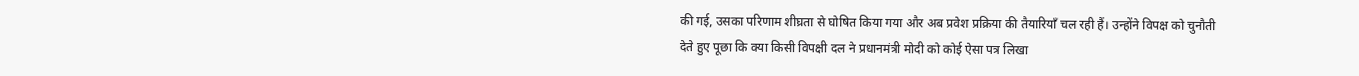की गई, उसका परिणाम शीघ्रता से घोषित किया गया और अब प्रवेश प्रक्रिया की तैयारियाँ चल रही हैं। उन्होंने विपक्ष को चुनौती देते हुए पूछा कि क्या किसी विपक्षी दल ने प्रधानमंत्री मोदी को कोई ऐसा पत्र लिखा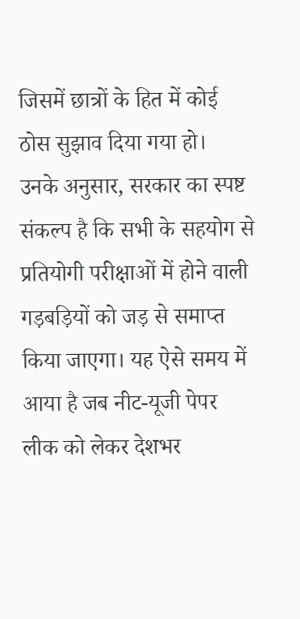जिसमें छात्रों के हित में कोई ठोस सुझाव दिया गया हो।
उनके अनुसार, सरकार का स्पष्ट संकल्प है कि सभी के सहयोग से प्रतियोगी परीक्षाओं में होने वाली गड़बड़ियों को जड़ से समाप्त किया जाएगा। यह ऐसे समय में आया है जब नीट-यूजी पेपर लीक को लेकर देशभर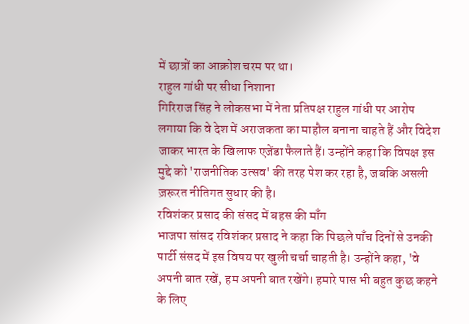में छात्रों का आक्रोश चरम पर था।
राहुल गांधी पर सीधा निशाना
गिरिराज सिंह ने लोकसभा में नेता प्रतिपक्ष राहुल गांधी पर आरोप लगाया कि वे देश में अराजकता का माहौल बनाना चाहते हैं और विदेश जाकर भारत के खिलाफ एजेंडा फैलाते हैं। उन्होंने कहा कि विपक्ष इस मुद्दे को 'राजनीतिक उत्सव' की तरह पेश कर रहा है, जबकि असली ज़रूरत नीतिगत सुधार की है।
रविशंकर प्रसाद की संसद में बहस की माँग
भाजपा सांसद रविशंकर प्रसाद ने कहा कि पिछले पाँच दिनों से उनकी पार्टी संसद में इस विषय पर खुली चर्चा चाहती है। उन्होंने कहा, 'वे अपनी बात रखें, हम अपनी बात रखेंगे। हमारे पास भी बहुत कुछ कहने के लिए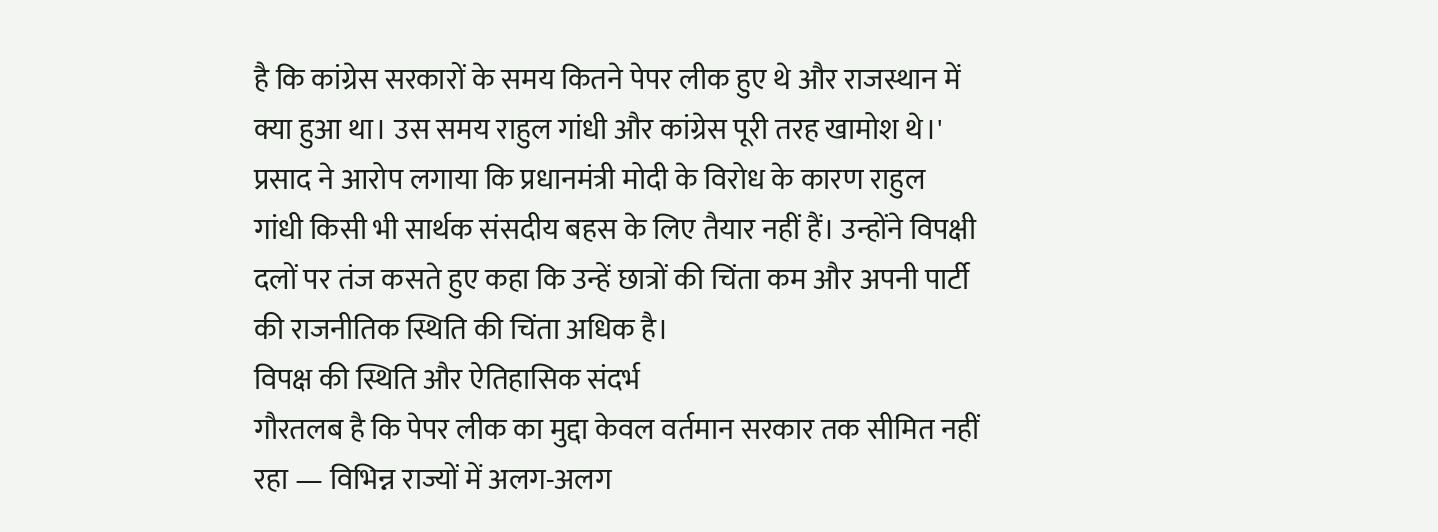है कि कांग्रेस सरकारों के समय कितने पेपर लीक हुए थे और राजस्थान में क्या हुआ था। उस समय राहुल गांधी और कांग्रेस पूरी तरह खामोश थे।'
प्रसाद ने आरोप लगाया कि प्रधानमंत्री मोदी के विरोध के कारण राहुल गांधी किसी भी सार्थक संसदीय बहस के लिए तैयार नहीं हैं। उन्होंने विपक्षी दलों पर तंज कसते हुए कहा कि उन्हें छात्रों की चिंता कम और अपनी पार्टी की राजनीतिक स्थिति की चिंता अधिक है।
विपक्ष की स्थिति और ऐतिहासिक संदर्भ
गौरतलब है कि पेपर लीक का मुद्दा केवल वर्तमान सरकार तक सीमित नहीं रहा — विभिन्न राज्यों में अलग-अलग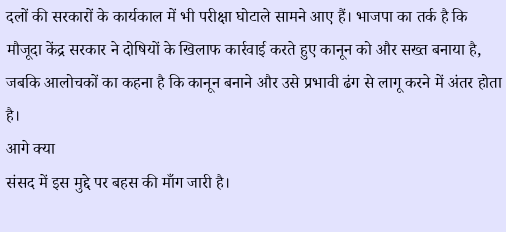दलों की सरकारों के कार्यकाल में भी परीक्षा घोटाले सामने आए हैं। भाजपा का तर्क है कि मौजूदा केंद्र सरकार ने दोषियों के खिलाफ कार्रवाई करते हुए कानून को और सख्त बनाया है, जबकि आलोचकों का कहना है कि कानून बनाने और उसे प्रभावी ढंग से लागू करने में अंतर होता है।
आगे क्या
संसद में इस मुद्दे पर बहस की माँग जारी है।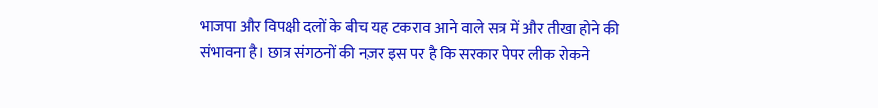भाजपा और विपक्षी दलों के बीच यह टकराव आने वाले सत्र में और तीखा होने की संभावना है। छात्र संगठनों की नज़र इस पर है कि सरकार पेपर लीक रोकने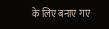के लिए बनाए गए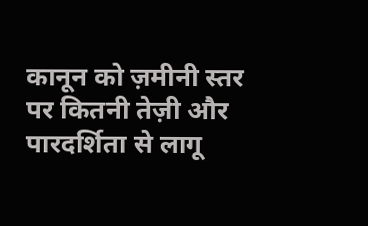कानून को ज़मीनी स्तर पर कितनी तेज़ी और पारदर्शिता से लागू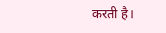करती है।